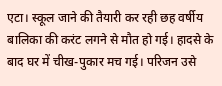एटा। स्कूल जाने की तैयारी कर रही छह वर्षीय बालिका की करंट लगने से मौत हो गई। हादसे के बाद घर में चीख-पुकार मच गई। परिजन उसे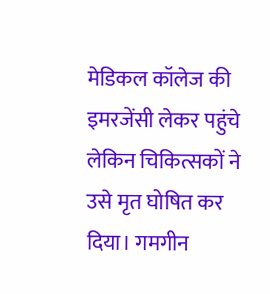मेडिकल कॉलेज की इमरजेंसी लेकर पहुंचे लेकिन चिकित्सकों ने उसे मृत घोषित कर दिया। गमगीन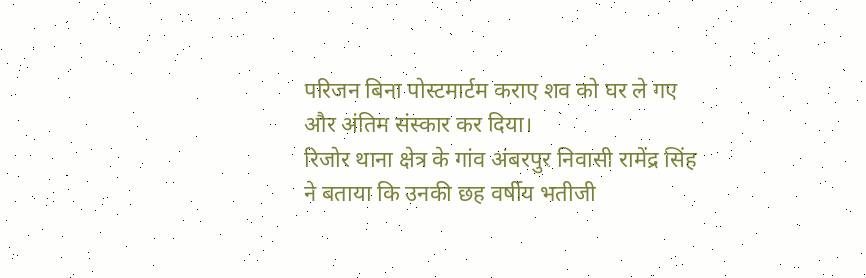परिजन बिना पोस्टमार्टम कराए शव को घर ले गए और अंतिम संस्कार कर दिया।
रिजोर थाना क्षेत्र के गांव अंबरपुर निवासी रामेंद्र सिंह ने बताया कि उनकी छह वर्षीय भतीजी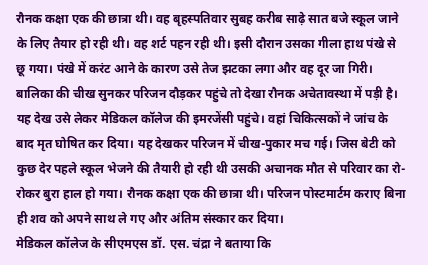रौनक कक्षा एक की छात्रा थी। वह बृहस्पतिवार सुबह करीब साढ़े सात बजे स्कूल जाने के लिए तैयार हो रही थी। वह शर्ट पहन रही थी। इसी दौरान उसका गीला हाथ पंखे से छू गया। पंखे में करंट आने के कारण उसे तेज झटका लगा और वह दूर जा गिरी।
बालिका की चीख सुनकर परिजन दौड़कर पहुंचे तो देखा रौनक अचेतावस्था में पड़ी है। यह देख उसे लेकर मेडिकल कॉलेज की इमरजेंसी पहुंचे। वहां चिकित्सकों ने जांच के बाद मृत घोषित कर दिया। यह देखकर परिजन में चीख-पुकार मच गई। जिस बेटी को कुछ देर पहले स्कूल भेजने की तैयारी हो रही थी उसकी अचानक मौत से परिवार का रो-रोकर बुरा हाल हो गया। रौनक कक्षा एक की छात्रा थी। परिजन पोस्टमार्टम कराए बिना ही शव को अपने साथ ले गए और अंतिम संस्कार कर दिया।
मेडिकल कॉलेज के सीएमएस डॉ. एस. चंद्रा ने बताया कि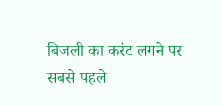बिजली का करंट लगने पर सबसे पहले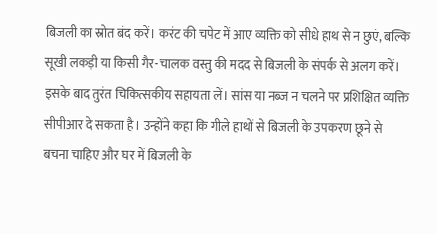बिजली का स्रोत बंद करें। करंट की चपेट में आए व्यक्ति को सीधे हाथ से न छुएं, बल्कि सूखी लकड़ी या किसी गैर-चालक वस्तु की मदद से बिजली के संपर्क से अलग करें। इसके बाद तुरंत चिकित्सकीय सहायता लें। सांस या नब्ज न चलने पर प्रशिक्षित व्यक्ति सीपीआर दे सकता है। उन्होंने कहा कि गीले हाथों से बिजली के उपकरण छूने से बचना चाहिए और घर में बिजली के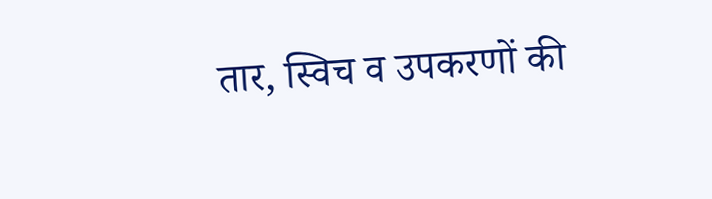तार, स्विच व उपकरणों की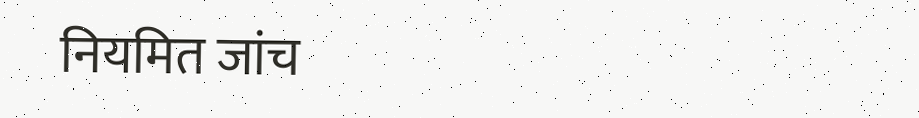नियमित जांच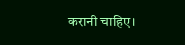करानी चाहिए।